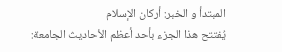المبتدأ و الخبر: أركان الإسلام
يُفتتح هذا الجزء بأحد أعظم الأحاديث الجامعة: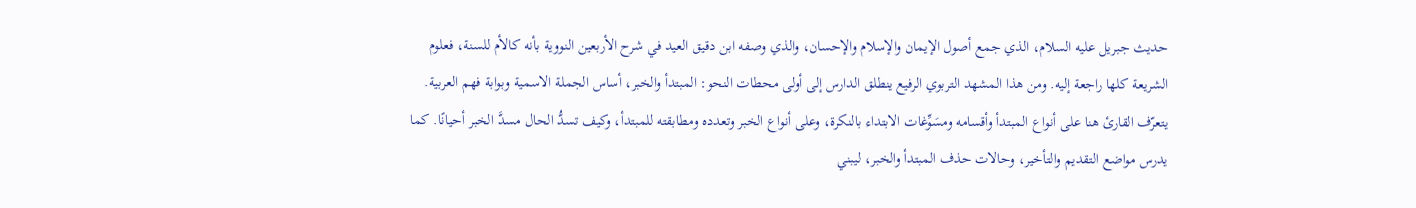حديث جبريل عليه السلام، الذي جمع أصول الإيمان والإسلام والإحسان، والذي وصفه ابن دقيق العيد في شرح الأربعين النووية بأنه كالأم للسنة، فعلوم الشريعة كلها راجعة إليه. ومن هذا المشهد التربوي الرفيع ينطلق الدارس إلى أولى محطات النحو: المبتدأ والخبر، أساس الجملة الاسمية وبوابة فهم العربية.
يتعرّف القارئ هنا على أنواع المبتدأ وأقسامه ومسَوِّغات الابتداء بالنكرة، وعلى أنواع الخبر وتعدده ومطابقته للمبتدأ، وكيف تسدُّ الحال مسدَّ الخبر أحيانًا. كما يدرس مواضع التقديم والتأخير، وحالات حذف المبتدأ والخبر، ليبني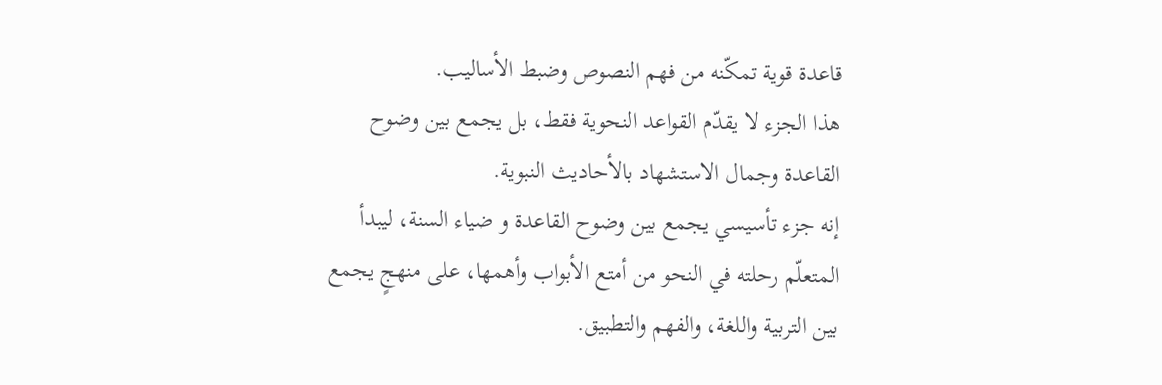قاعدة قوية تمكّنه من فهم النصوص وضبط الأساليب.
هذا الجزء لا يقدّم القواعد النحوية فقط، بل يجمع بين وضوح القاعدة وجمال الاستشهاد بالأحاديث النبوية.
إنه جزء تأسيسي يجمع بين وضوح القاعدة و ضياء السنة، ليبدأ المتعلّم رحلته في النحو من أمتع الأبواب وأهمها، على منهجٍ يجمع بين التربية واللغة، والفهم والتطبيق.